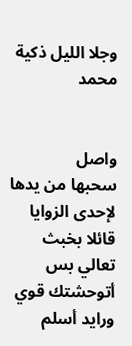وجلا الليل ذكية محمد


واصل
سحبها من يدها لإحدى الزوايا قائلا بخبث تعالي بس أتوحشتك قوي ورايد أسلم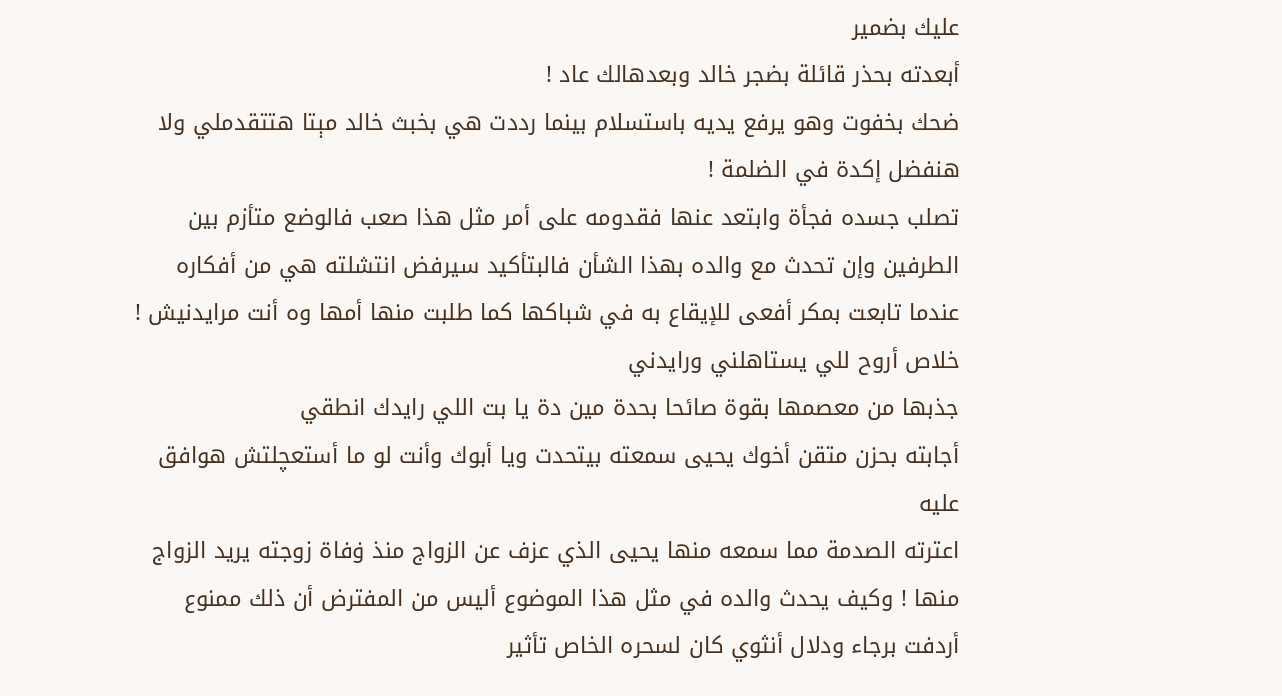عليك بضمير
أبعدته بحذر قائلة بضجر خالد وبعدهالك عاد !
ضحك بخفوت وهو يرفع يديه باستسلام بينما رددت هي بخبث خالد مېتا هتتقدملي ولا هنفضل إكدة في الضلمة !
تصلب جسده فجأة وابتعد عنها فقدومه على أمر مثل هذا صعب فالوضع متأزم بين الطرفين وإن تحدث مع والده بهذا الشأن فالبتأكيد سيرفض انتشلته هي من أفكاره عندما تابعت بمكر أفعى للإيقاع به في شباكها كما طلبت منها أمها وه أنت مرايدنيش ! خلاص أروح للي يستاهلني ورايدني
جذبها من معصمها بقوة صائحا بحدة مين دة يا بت اللي رايدك انطقي
أجابته بحزن متقن أخوك يحيى سمعته بيتحدت ويا أبوك وأنت لو ما أستعچلتش هوافق عليه
اعترته الصدمة مما سمعه منها يحيى الذي عزف عن الزواج منذ ۏفاة زوجته يريد الزواج منها ! وكيف يحدث والده في مثل هذا الموضوع أليس من المفترض أن ذلك ممنوع
أردفت برجاء ودلال أنثوي كان لسحره الخاص تأثير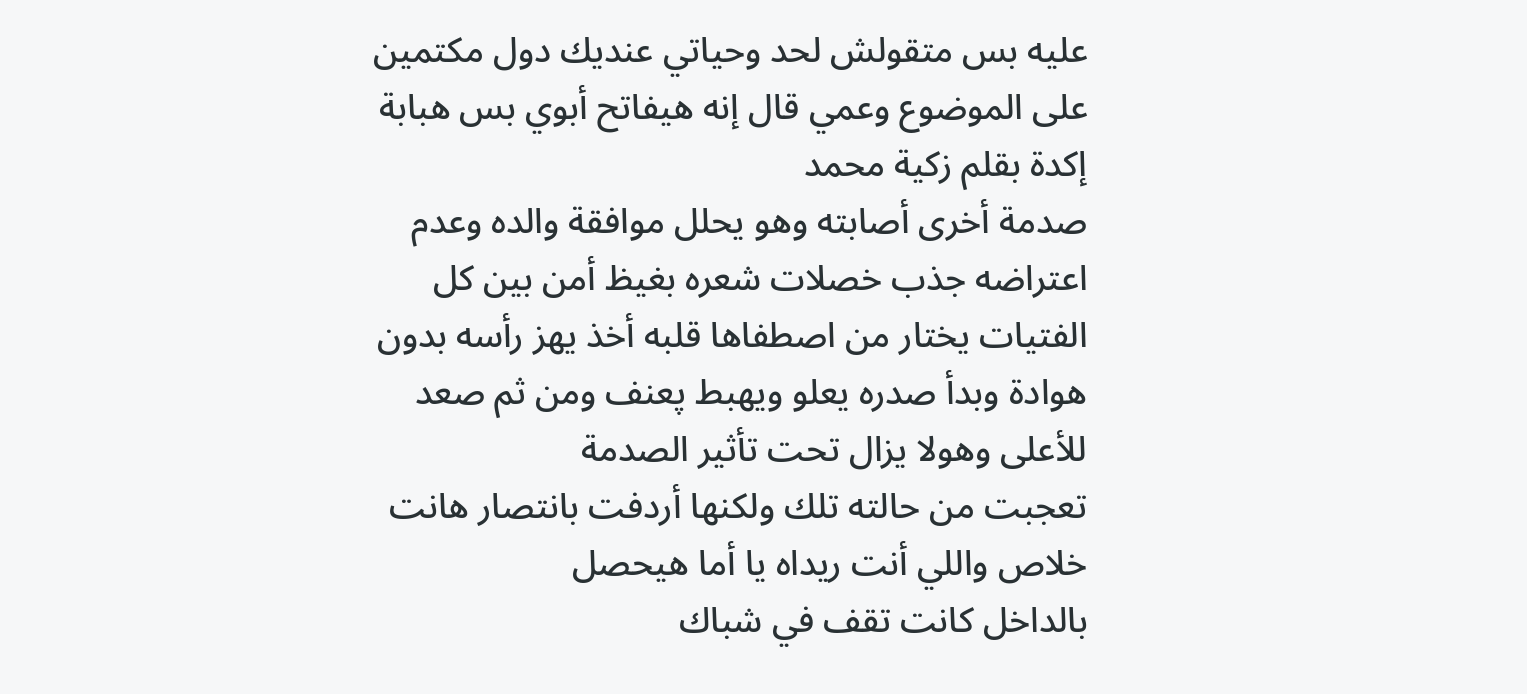عليه بس متقولش لحد وحياتي عنديك دول مكتمين على الموضوع وعمي قال إنه هيفاتح أبوي بس هبابة إكدة بقلم زكية محمد
صدمة أخرى أصابته وهو يحلل موافقة والده وعدم اعتراضه جذب خصلات شعره بغيظ أمن بين كل الفتيات يختار من اصطفاها قلبه أخذ يهز رأسه بدون هوادة وبدأ صدره يعلو ويهبط پعنف ومن ثم صعد للأعلى وهولا يزال تحت تأثير الصدمة
تعجبت من حالته تلك ولكنها أردفت بانتصار هانت خلاص واللي أنت ريداه يا أما هيحصل
بالداخل كانت تقف في شباك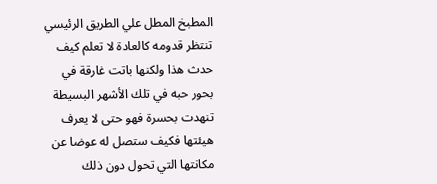المطبخ المطل علي الطريق الرئيسي تنتظر قدومه كالعادة لا تعلم كيف حدث هذا ولكنها باتت غارقة في بحور حبه في تلك الأشهر البسيطة تنهدت بحسرة فهو حتى لا يعرف هيئتها فكيف ستصل له عوضا عن مكانتها التي تحول دون ذلك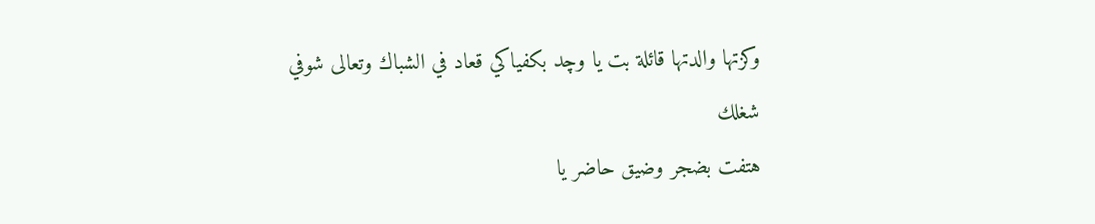وكزتها والدتها قائلة بت يا وچد بكفياكي قعاد في الشباك وتعالى شوفي شغلك
هتفت بضجر وضيق حاضر يا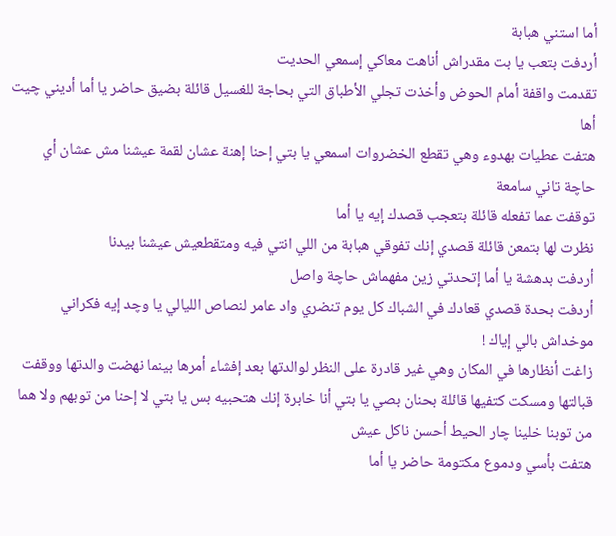أما استني هبابة
أردفت بتعب يا بت مقدراش أناهت معاكي إسمعي الحديت
تقدمت واقفة أمام الحوض وأخذت تجلي الأطباق التي بحاجة للغسيل قائلة بضيق حاضر يا أما أديني چيت أها
هتفت عطيات بهدوء وهي تقطع الخضروات اسمعي يا بتي إحنا إهنة عشان لقمة عيشنا مش عشان أي حاچة تاني سامعة
توقفت عما تفعله قائلة بتعجب قصدك إيه يا أما
نظرت لها بتمعن قائلة قصدي إنك تفوقي هبابة من اللي انتي فيه ومتقطعيش عيشنا بيدنا
أردفت بدهشة يا أما إتحدتي زين مفهماش حاچة واصل
أردفت بحدة قصدي قعادك في الشباك كل يوم تنضري واد عامر لنصاص الليالي يا وچد إيه فكراني موخداش بالي إياك !
زاغت أنظارها في المكان وهي غير قادرة على النظر لوالدتها بعد إفشاء أمرها بينما نهضت والدتها ووقفت قبالتها ومسكت كتفيها قائلة بحنان بصي يا بتي أنا خابرة إنك هتحبيه بس يا بتي لا إحنا من توبهم ولا هما من توبنا خلينا چار الحيط أحسن ناكل عيش
هتفت بأسي ودموع مكتومة حاضر يا أما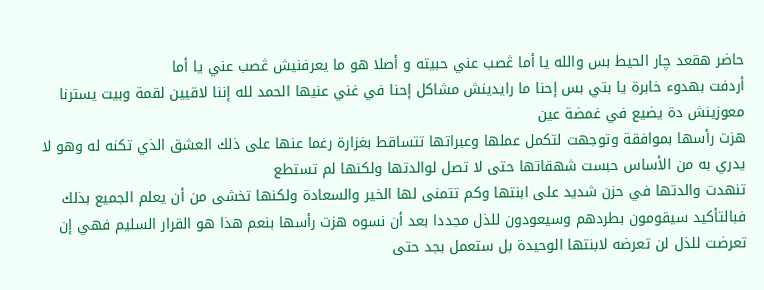حاضر هقعد چار الحيط بس والله يا أما ڠصب عني حبيته و أصلا هو ما يعرفنيش ڠصب عني يا أما
أردفت بهدوء خابرة يا بتي بس إحنا ما رايدينش مشاكل إحنا في غني عنيها الحمد لله إننا لاقيين لقمة وبيت يسترنا معوزينش دة يضيع في غمضة عين
هزت رأسها بموافقة وتوجهت لتكمل عملها وعبراتها تتساقط بغزارة رغما عنها على ذلك العشق الذي تكنه له وهو لا يدري به من الأساس حبست شهقاتها حتى لا تصل لوالدتها ولكنها لم تستطع
تنهدت والدتها في حزن شديد على ابنتها وكم تتمنى لها الخير والسعادة ولكنها تخشى من أن يعلم الجميع بذلك فبالتأكيد سيقومون بطردهم وسيعودون للذل مجددا بعد أن نسوه هزت رأسها بنعم هذا هو القرار السليم فهي إن تعرضت للذل لن تعرضه لابنتها الوحيدة بل ستعمل بجد حتى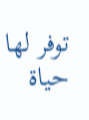توفر لها حياة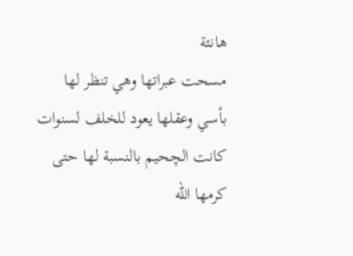هانئة
مسحت عبراتها وهي تنظر لها بأسي وعقلها يعود للخلف لسنوات كانت الچحيم بالنسبة لها حتى كرمها الله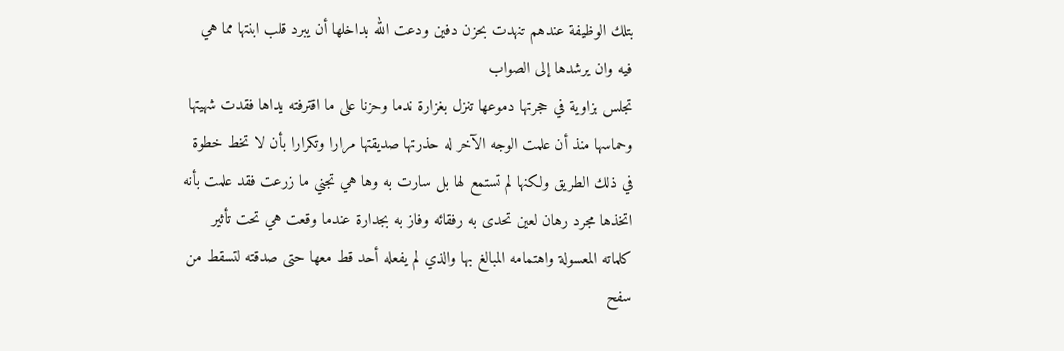بتلك الوظيفة عندهم تنهدت بحزن دفين ودعت الله بداخلها أن يبرد قلب ابنتها مما هي فيه وان يرشدها إلى الصواب
تجلس بزاوية في حجرتها دموعها تنزل بغزارة ندما وحزنا على ما اقترفته يداها فقدت شهيتها وحماسها منذ أن علمت الوجه الآخر له حذرتها صديقتها مرارا وتكرارا بأن لا تخط خطوة في ذلك الطريق ولكنها لم تستمع لها بل سارت به وها هي تجني ما زرعت فقد علمت بأنه اتخذها مجرد رهان لعين تحدى به رفقائه وفاز به بجدارة عندما وقعت هي تحت تأثير كلماته المعسولة واهتمامه المبالغ بها والذي لم يفعله أحد قط معها حتى صدقته لتسقط من سفح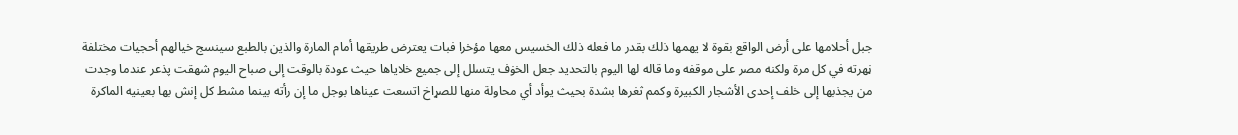جبل أحلامها على أرض الواقع بقوة لا يهمها ذلك بقدر ما فعله ذلك الخسيس معها مؤخرا فبات يعترض طريقها أمام المارة والذين بالطبع سينسج خيالهم أحجيات مختلفة ڼهرته في كل مرة ولكنه مصر على موقفه وما قاله لها اليوم بالتحديد جعل الخۏف يتسلل إلى جميع خلاياها حيث عودة بالوقت إلى صباح اليوم شهقت پذعر عندما وجدت من يجذبها إلى خلف إحدى الأشجار الكبيرة وكمم ثغرها بشدة بحيث يوأد أي محاولة منها للصړاخ اتسعت عيناها بوجل ما إن رأته بينما مشط كل إنش بها بعينيه الماكرة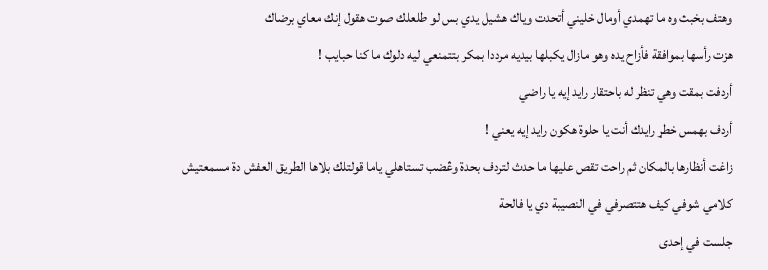وهتف بخبث وه ما تهمدي أومال خليني أتحدت وياك هشيل يدي بس لو طلعلك صوت هقول إنك معاي برضاك
هزت رأسها بموافقة فأزاح يده وهو مازال يكبلها بيديه مرددا بمكر بتتمنعي ليه دلوك ما كنا حبايب !
أردفت بمقت وهي تنظر له باحتقار رايد إيه يا راضي
أردف بهمس خطړ رايدك أنت يا حلوة هكون رايد إيه يعني !
زاغت أنظارها بالمكان ثم راحت تقص عليها ما حدث لتردف بحدة وڠضب تستاهلي ياما قولتلك بلاها الطريق العفش دة مسمعتيش كلامي شوفي كيف هتتصرفي في النصيبة دي يا فالحة
جلست في إحدى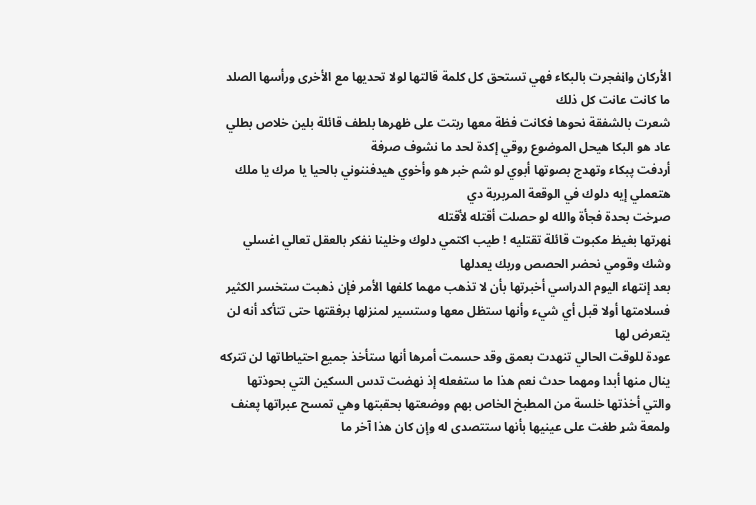الأركان واڼفجرت بالبكاء فهي تستحق كل كلمة قالتها لولا تحديها مع الأخرى ورأسها الصلد ما كانت عانت كل ذلك
شعرت بالشفقة نحوها فكانت فظة معها ربتت على ظهرها بلطف قائلة بلين خلاص بطلي عاد هو البكا هيحل الموضوع روقي إكدة لحد ما نشوف صرفة
أردفت پبكاء وتهدج بصوتها أبوي لو شم خبر هو وأخوي هيدفننوني بالحيا يا مرك يا ملك هتعملي إيه دلوك في الوقعة المربربة دي
صړخت بحدة فجأة والله لو حصلت أقتله لأقتله
ڼهرتها بغيظ مكبوت قائلة تقتليه ! طيب اكتمي دلوك وخلينا نفكر بالعقل تعالي اغسلي وشك وقومي نحضر الحصص وربك يعدلها
بعد إنتهاء اليوم الدراسي أخبرتها بأن لا تذهب مهما كلفها الأمر فإن ذهبت ستخسر الكثير فسلامتها أولا قبل أي شيء وأنها ستظل معها وستسير لمنزلها برفقتها حتى تتأكد أنه لن يتعرض لها
عودة للوقت الحالي تنهدت بعمق وقد حسمت أمرها أنها ستأخذ جميع احتياطاتها لن تتركه ينال منها أبدا ومهما حدث نعم هذا ما ستفعله إذ نهضت تدس السکين التي بحوذتها والتي أخذتها خلسة من المطبخ الخاص بهم ووضعتها بحقبتها وهي تمسح عبراتها پعنف ولمعة شړ طغت على عينيها بأنها ستتصدى له وإن كان هذا آخر ما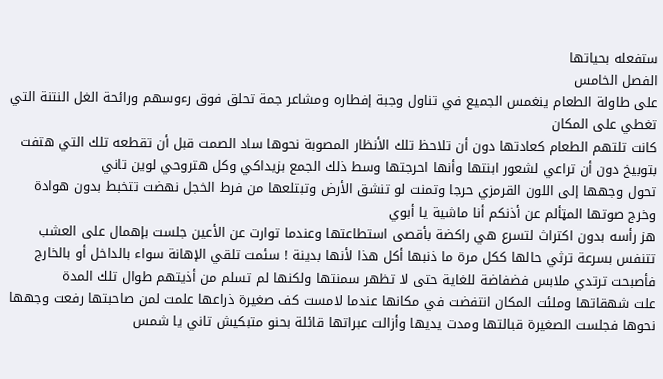ستفعله بحياتها
الفصل الخامس
على طاولة الطعام ينغمس الجميع في تناول وجبة إفطاره ومشاعر جمة تحلق فوق رءوسهم ورائحة الغل النتنة التي تغطي على المكان
كانت تلتهم الطعام كعادتها دون أن تلاحظ تلك الأنظار المصوبة نحوها ساد الصمت قبل أن تقطعه تلك التي هتفت بتوبيخ دون أن تراعي لشعور ابنتها وأنها احرجتها وسط ذلك الجمع بزيداكي وكل هتروحي لوين تاني
تحول وجهها إلى اللون القرمزي حرجا وتمنت لو تنشق الأرض وتبتلعها من فرط الخجل نهضت تتخبط بدون هوادة وخرج صوتها المټألم عن أذنكم أنا ماشية يا أبوي
هز رأسه بدون اكتراث لتسرع هي راكضة بأقصى استطاعتها وعندما توارت عن الأعين جلست بإهمال على العشب تتنفس بسرعة ترثي حالها ككل مرة ما ذنبها أكل هذا لأنها بدينة ! سئمت تلقي الإهانة سواء بالداخل أو بالخارج فأصبحت ترتدي ملابس فضفاضة للغاية حتى لا تظهر سمنتها ولكنها لم تسلم من أذيتهم طوال تلك المدة
علت شهقاتها وملئت المكان انتفضت في مكانها عندما لامست كف صغيرة ذراعها علمت لمن صاحبتها رفعت وجهها نحوها فجلست الصغيرة قبالتها ومدت يديها وأزالت عبراتها قائلة بحنو متبكيش تاني يا شمس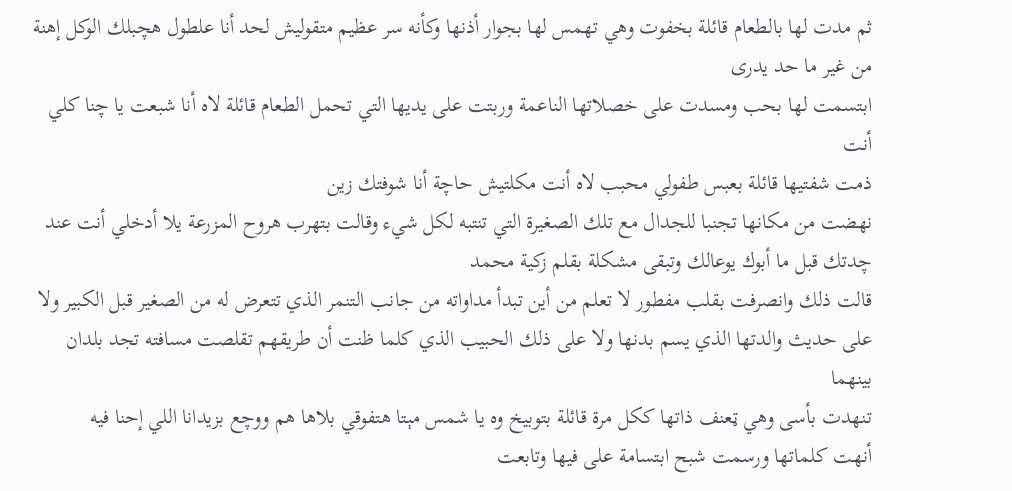ثم مدت لها بالطعام قائلة بخفوت وهي تهمس لها بجوار أذنها وكأنه سر عظيم متقوليش لحد أنا علطول هچبلك الوكل إهنة من غير ما حد يدرى
ابتسمت لها بحب ومسدت على خصلاتها الناعمة وربتت على يديها التي تحمل الطعام قائلة لاه أنا شبعت يا چنا كلي أنت
ذمت شفتيها قائلة بعبس طفولي محبب لاه أنت مكلتيش حاچة أنا شوفتك زين
نهضت من مكانها تجنبا للجدال مع تلك الصغيرة التي تنتبه لكل شيء وقالت بتهرب هروح المزرعة يلا أدخلي أنت عند چدتك قبل ما أبوك يوعالك وتبقى مشكلة بقلم زكية محمد
قالت ذلك وانصرفت بقلب مفطور لا تعلم من أين تبدأ مداواته من جانب التنمر الذي تتعرض له من الصغير قبل الكبير ولا على حديث والدتها الذي يسم بدنها ولا على ذلك الحبيب الذي كلما ظنت أن طريقهم تقلصت مسافته تجد بلدان بينهما
تنهدت بأسى وهي ټعنف ذاتها ككل مرة قائلة بتوبيخ وه يا شمس مېتا هتفوقي بلاها هم ووچع بزيدانا اللي إحنا فيه
أنهت كلماتها ورسمت شبح ابتسامة على فيها وتابعت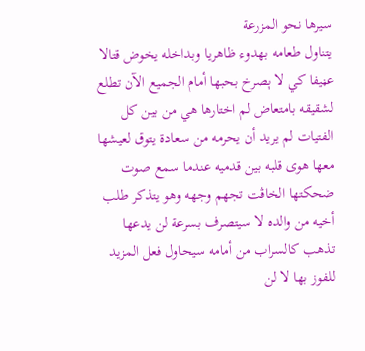سيرها نحو المزرعة
يتناول طعامه بهدوء ظاهريا وبداخله يخوض قتالا عڼيفا كي لا ېصرخ بحبها أمام الجميع الآن تطلع لشقيقه بامتعاض لم اختارها هي من بين كل الفتيات لم يريد أن يحرمه من سعادة يتوق لعيشها معها هوى قلبه بين قدميه عندما سمع صوت ضحكتها الخاڤت تجهم وجهه وهو يتذكر طلب أخيه من والده لا سيتصرف بسرعة لن يدعها تذهب كالسراب من أمامه سيحاول فعل المزيد للفوز بها لا لن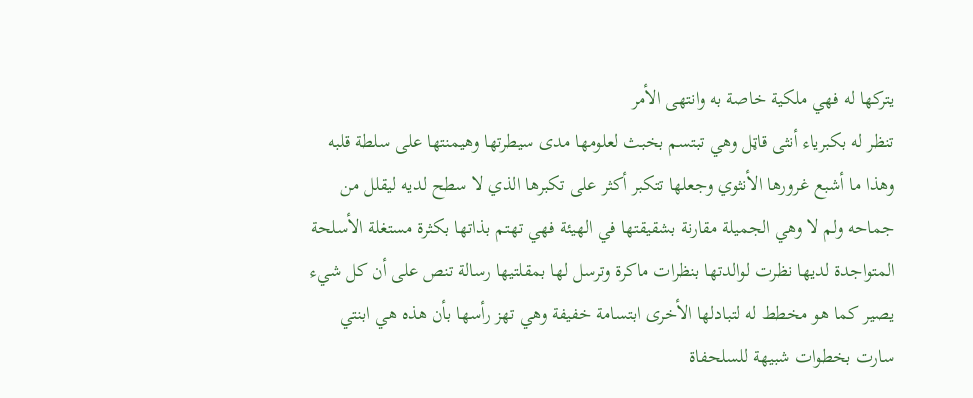يتركها له فهي ملكية خاصة به وانتهى الأمر
تنظر له بكبرياء أنثى قاټل وهي تبتسم بخبث لعلومها مدى سيطرتها وهيمنتها على سلطة قلبه وهذا ما أشبع غرورها الأنثوي وجعلها تتكبر أكثر على تكبرها الذي لا سطح لديه ليقلل من جماحه ولم لا وهي الجميلة مقارنة بشقيقتها في الهيئة فهي تهتم بذاتها بكثرة مستغلة الأسلحة المتواجدة لديها نظرت لوالدتها بنظرات ماكرة وترسل لها بمقلتيها رسالة تنص على أن كل شيء يصير كما هو مخطط له لتبادلها الأخرى ابتسامة خفيفة وهي تهز رأسها بأن هذه هي ابنتي
سارت بخطوات شبيهة للسلحفاة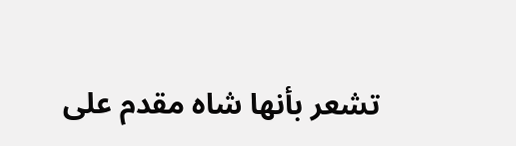تشعر بأنها شاه مقدم على